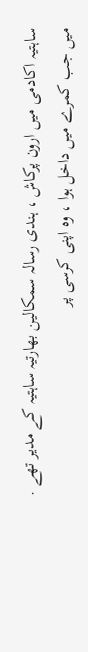ساہتیہ اکادمی میں ارون پرکاش ، ہندی رسالہ سمکالین بھارتیہ ساہتیہ کے مدیر تھے . میں جب کمرے میں داخل ہوا ، وہ اپنی کرسی پر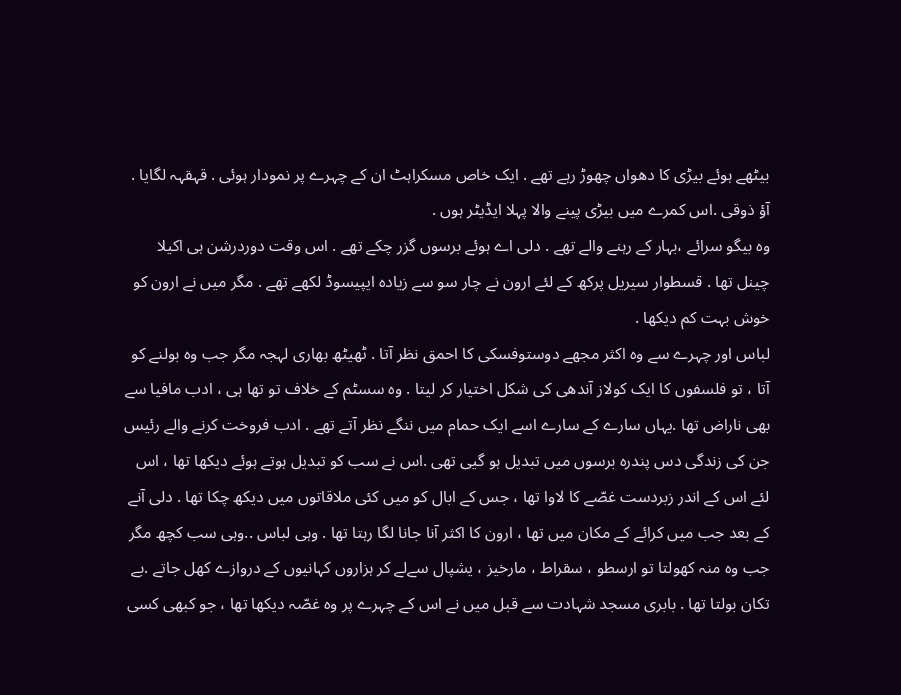بیٹھے ہوئے بیڑی کا دھواں چھوڑ رہے تھے . ایک خاص مسکراہٹ ان کے چہرے پر نمودار ہوئی . قہقہہ لگایا . آؤ ذوقی .اس کمرے میں بیڑی پینے والا پہلا ایڈیٹر ہوں .
وہ بیگو سرائے ،بہار کے رہنے والے تھے . دلی اے ہوئے برسوں گزر چکے تھے . اس وقت دوردرشن ہی اکیلا چینل تھا . قسطوار سیریل پرکھ کے لئے ارون نے چار سو سے زیادہ ایپیسوڈ لکھے تھے . مگر میں نے ارون کو خوش بہت کم دیکھا .
لباس اور چہرے سے وہ اکثر مجھے دوستوفسکی کا احمق نظر آتا . ٹھیٹھ بھاری لہجہ مگر جب وہ بولنے کو آتا ، تو فلسفوں کا ایک کولاز آندھی کی شکل اختیار کر لیتا . وہ سسٹم کے خلاف تو تھا ہی ، ادب مافیا سے بھی ناراض تھا .یہاں سارے کے سارے اسے ایک حمام میں ننگے نظر آتے تھے . ادب فروخت کرنے والے رئیس جن کی زندگی دس پندرہ برسوں میں تبدیل ہو گیی تھی .اس نے سب کو تبدیل ہوتے ہوئے دیکھا تھا ، اس لئے اس کے اندر زبردست غصّے کا لاوا تھا ، جس کے ابال کو میں کئی ملاقاتوں میں دیکھ چکا تھا . دلی آنے کے بعد جب میں کرائے کے مکان میں تھا ، ارون کا اکثر آنا جانا لگا رہتا تھا . وہی لباس ..وہی سب کچھ مگر جب وہ منہ کھولتا تو ارسطو ، سقراط ، مارخیز ، یشپال سےلے کر ہزاروں کہانیوں کے دروازے کھل جاتے .بے تکان بولتا تھا . بابری مسجد شہادت سے قبل میں نے اس کے چہرے پر وہ غصّہ دیکھا تھا ، جو کبھی کسی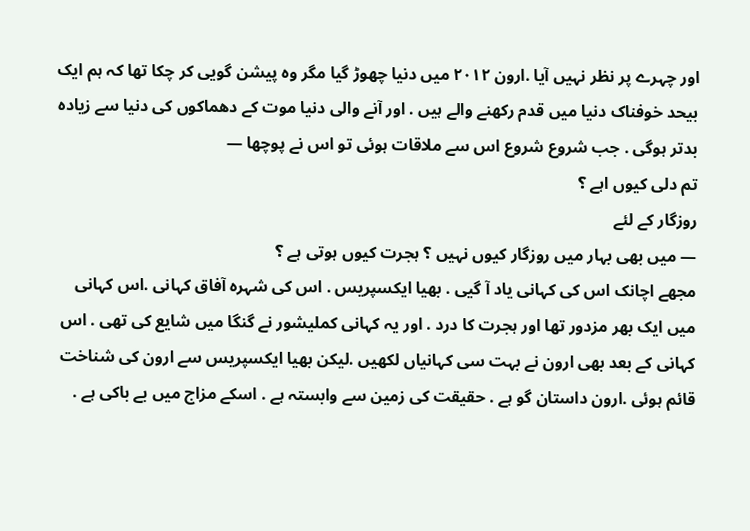اور چہرے پر نظر نہیں آیا .ارون ٢٠١٢ میں دنیا چھوڑ گیا مگر وہ پیشن گویی کر چکا تھا کہ ہم ایک بیحد خوفناک دنیا میں قدم رکھنے والے ہیں . اور آنے والی دنیا موت کے دھماکوں کی دنیا سے زیادہ بدتر ہوگی . جب شروع شروع اس سے ملاقات ہوئی تو اس نے پوچھا —
تم دلی کیوں اہے ؟
روزگار کے لئے
— میں بھی بہار میں روزگار کیوں نہیں ؟ ہجرت کیوں ہوتی ہے ؟
مجھے اچانک اس کی کہانی یاد آ گیی . بھیا ایکسپریس . اس کی شہرہ آفاق کہانی .اس کہانی میں ایک بھر مزدور تھا اور ہجرت کا درد . اور یہ کہانی کملیشور نے گنگا میں شایع کی تھی . اس کہانی کے بعد بھی ارون نے بہت سی کہانیاں لکھیں .لیکن بھیا ایکسپریس سے ارون کی شناخت قائم ہوئی .ارون داستان گو ہے . حقیقت کی زمین سے وابستہ ہے . اسکے مزاج میں بے باکی ہے .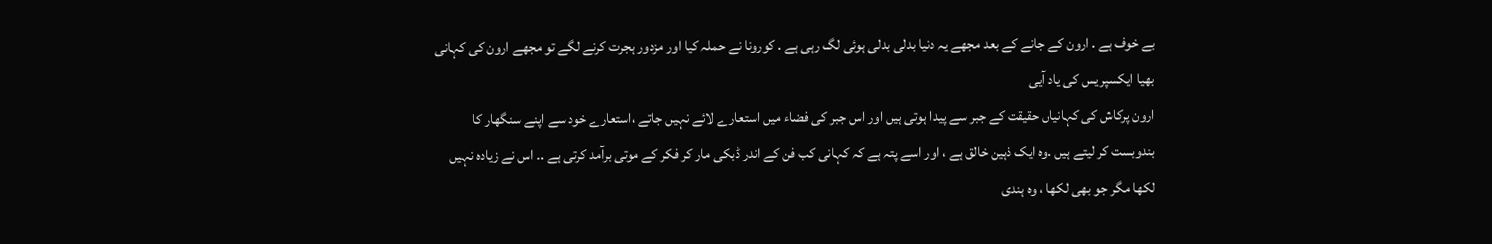بے خوف ہے . ارون کے جانے کے بعد مجھے یہ دنیا بدلی بدلی ہوئی لگ رہی ہے . کورونا نے حملہ کیا اور مزدور ہجرت کرنے لگے تو مجھے ارون کی کہانی بھیا ایکسپریس کی یاد آیی
ارون پرکاش کی کہانیاں حقیقت کے جبر سے پیدا ہوتی ہیں اور اس جبر کی فضاء میں استعارے لائے نہیں جاتے ،استعارے خود سے اپنے سنگھار کا بندوبست کر لیتے ہیں .وہ ایک ذہین خالق ہے ، اور اسے پتہ ہے کہ کہانی کب فن کے اندر ڈبکی مار کر فکر کے موتی برآمد کرتی ہے .۔ اس نے زیادہ نہیں لکھا مگر جو بھی لکھا ، وہ ہندی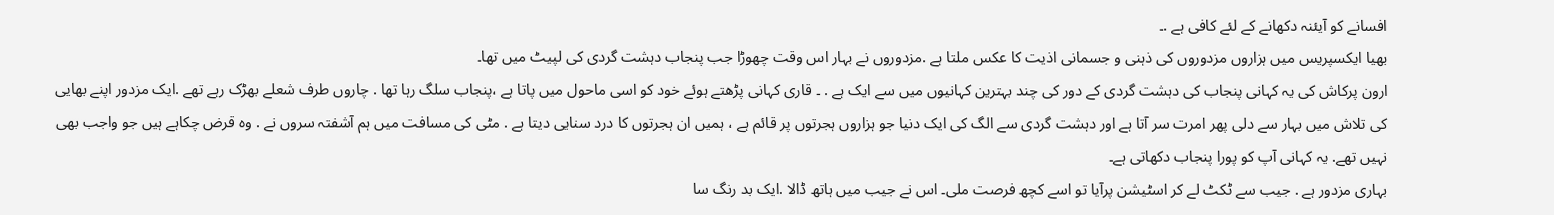افسانے کو آیئنہ دکھانے کے لئے کافی ہے .۔
بھیا ایکسپریس میں ہزاروں مزدوروں کی ذہنی و جسمانی اذیت کا عکس ملتا ہے .مزدوروں نے بہار اس وقت چھوڑا جب پنجاب دہشت گردی کی لپیٹ میں تھا۔
ارون پرکاش کی یہ کہانی پنجاب کی دہشت گردی کے دور کی چند بہترین کہانیوں میں سے ایک ہے . ۔ قاری کہانی پڑھتے ہوئے خود کو اسی ماحول میں پاتا ہے ،پنجاب سلگ رہا تھا . چاروں طرف شعلے بھڑک رہے تھے .ایک مزدور اپنے بھایی کی تلاش میں بہار سے دلی پھر امرت سر آتا ہے اور دہشت گردی سے الگ کی ایک دنیا جو ہزاروں ہجرتوں پر قائم ہے ، ہمیں ان ہجرتوں کا درد سنایی دیتا ہے . مٹی کی مسافت میں ہم آشفتہ سروں نے . وہ قرض چکاہے ہیں جو واجب بھی نہیں تھے. یہ کہانی آپ کو پورا پنجاب دکھاتی ہے۔
بہاری مزدور ہے . جیب سے ٹکٹ لے کر اسٹیشن پرآیا تو اسے کچھ فرصت ملی۔ اس نے جیب میں ہاتھ ڈالا .ایک بد رنگ سا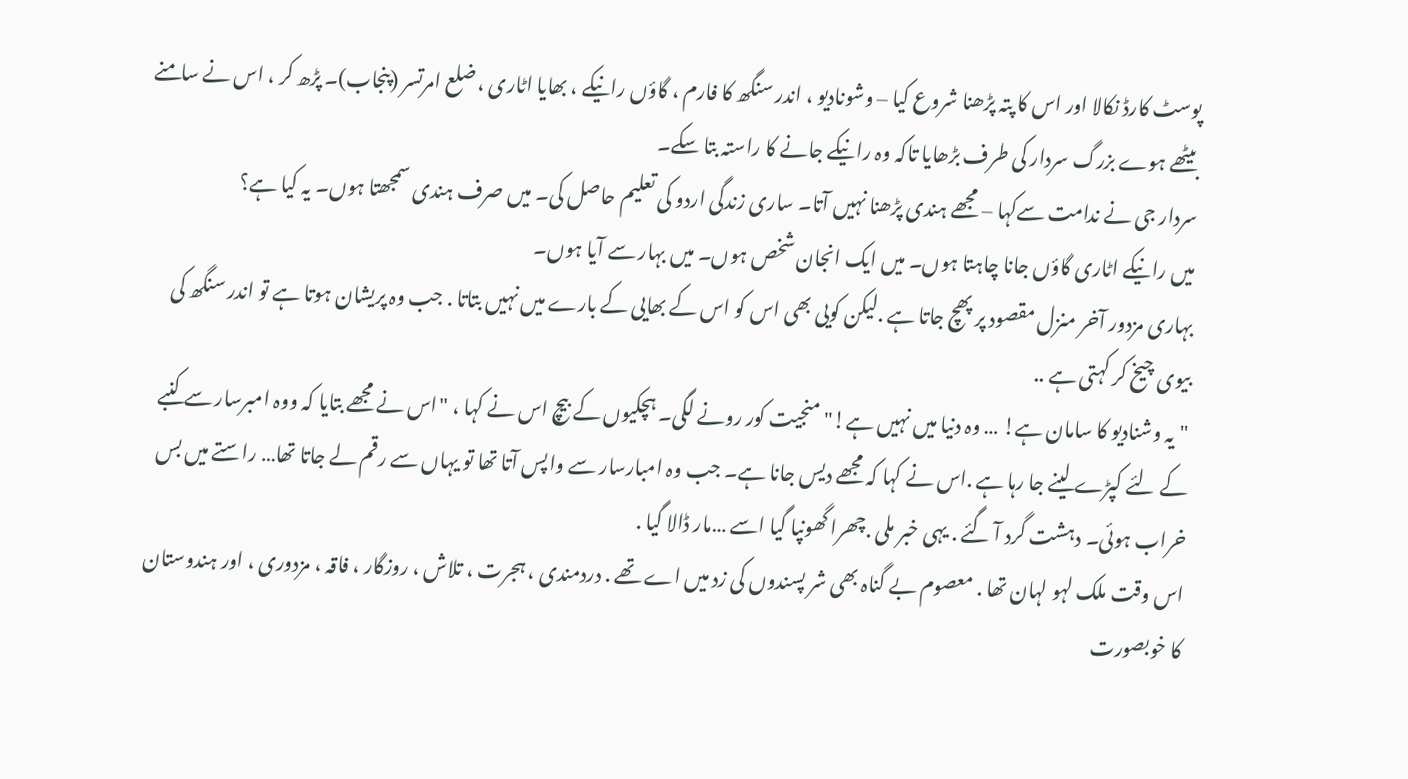پوسٹ کارڈ نکالا اور اس کا پتہ پڑھنا شروع کیا – وشونادیو ، اندر سنگھ کا فارم ، گاؤں رانیکے ، بھایا اٹاری ، ضلع امرتسر (پنجاب)۔ پڑھ کر ، اس نے سامنے بیٹھے ہوے بزرگ سردار کی طرف بڑھایا تاکہ وہ رانیکے جانے کا راستہ بتا سکے۔
سردار جی نے ندامت سےکہا – مجھے ہندی پڑھنا نہیں آتا۔ ساری زندگی اردو کی تعلیم حاصل کی۔ میں صرف ہندی سمجھتا ہوں۔ یہ کیا ہے؟
میں رانیکے اٹاری گاؤں جانا چاہتا ہوں۔ میں ایک انجان شخص ہوں۔ میں بہار سے آیا ہوں۔
بہاری مزدور آخر منزل مقصود پر پھچ جاتا ہے .لیکن کویی بھی اس کو اس کے بھایی کے بارے میں نہیں بتاتا . جب وہ پریشان ہوتا ہے تو اندر سنگھ کی بیوی چیخ کر کہتی ہے ..
"یہ وشنادیو کا سامان ہے! … وہ دنیا میں نہیں ہے!" منجیت کور رونے لگی۔ ہچکیوں کے بیچ اس نے کہا ، "اس نے مجھے بتایا کہ ووہ امبرسار سے کنبے کے لئے کپڑے لینے جا رہا ہے .اس نے کہا کہ مجھے دیس جانا ہے۔ جب وہ امبارسار سے واپس آتا تھا تو یہاں سے رقم لے جاتا تھا… راستے میں بس خراب ہوئی۔ دہشت گرد آ گئے . یہی خبر ملی .چھرا گھونپا گیا اسے …مار ڈالا گیا .
اس وقت ملک لہو لہان تھا . معصوم بے گناہ بھی شر پسندوں کی زد میں اے تھے . دردمندی ، ہجرت ، تلاش ، روزگار ، فاقہ ، مزدوری ، اور ہندوستان کا خوبصورت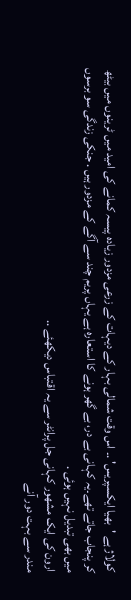کولاژ ہے 'بھیا ایکسپریس' .۔ اس وقت شمالی بہار کے دیہات کے زرعی مزدور زیادہ پیسہ کمانے کی امید میں ٹرینوں میں بیٹھ کر پنجاب جاتے تھے۔یہ کہانی بے در، بے گھر ہونے کا استعارہ ہے یہاں پریم چند سے آگے کے مزدور ہیں . جنکی زندگی سو برسوں میں بھی تبدیل نہیں ہوئی .
ارون کی ایک مشھور کہانی جل پرانٹر سے یہ اقتباس دیکھئے ..
مندر سے بہت دور آنے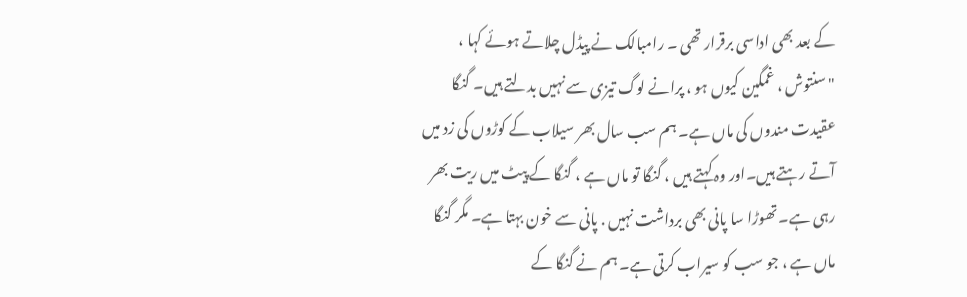کے بعد بھی اداسی برقرار تھی ۔ رامبالک نے پیڈل چلاتے ہوئے کہا ، "سنتوش ، غمگین کیوں ہو ، پرانے لوگ تیزی سے نہیں بدلتے ہیں۔ گنگا عقیدت مندوں کی ماں ہے۔ ہم سب سال بھر سیلاب کے کوڑوں کی زد میں آتے رہتے ہیں۔اور وہ کہتے ہیں ، گنگا تو ماں ہے ، گنگا کے پیٹ میں ریت بھر رہی ہے۔ تھوڑا سا پانی بھی برداشت نہیں . پانی سے خون بہتا ہے۔ مگر گنگا ماں ہے ، جو سب کو سیراب کرتی ہے۔ ہم نے گنگا کے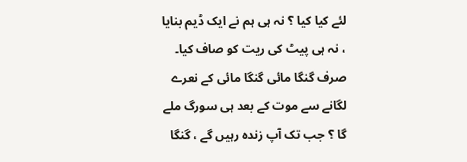لئے کیا کیا ؟ نہ ہی ہم نے ایک ڈیم بنایا ، نہ ہی پیٹ کی ریت کو صاف کیا۔ صرف گنگا مائی گنگا مائی کے نعرے لگانے سے موت کے بعد ہی سورگ ملے گا ؟ جب تک آپ زندہ رہیں گے ، گنگا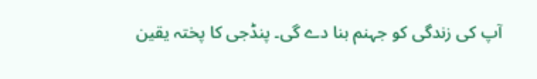آپ کی زندگی کو جہنم بنا دے گی۔ پنڈجی کا پختہ یقین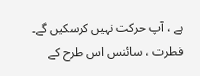ہے ، آپ حرکت نہیں کرسکیں گے۔ فطرت ، سائنس اس طرح کے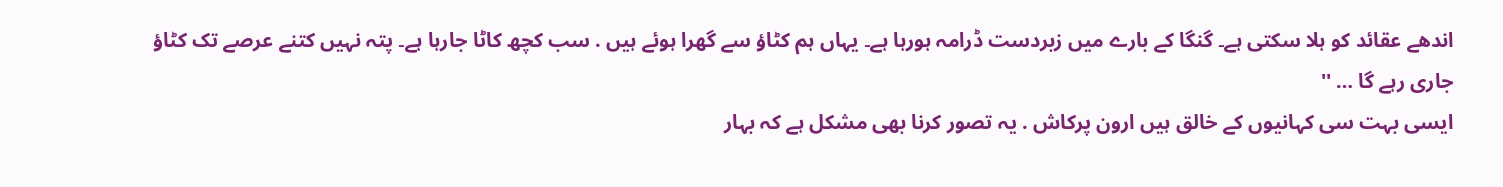اندھے عقائد کو ہلا سکتی ہے۔ گنگا کے بارے میں زبردست ڈرامہ ہورہا ہے۔ یہاں ہم کٹاؤ سے گھرا ہوئے ہیں . سب کچھ کاٹا جارہا ہے۔ پتہ نہیں کتنے عرصے تک کٹاؤ جاری رہے گا … ''
ایسی بہت سی کہانیوں کے خالق ہیں ارون پرکاش . یہ تصور کرنا بھی مشکل ہے کہ بہار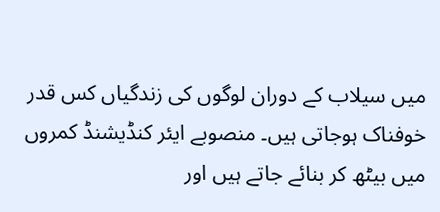میں سیلاب کے دوران لوگوں کی زندگیاں کس قدر خوفناک ہوجاتی ہیں۔ منصوبے ایئر کنڈیشنڈ کمروں میں بیٹھ کر بنائے جاتے ہیں اور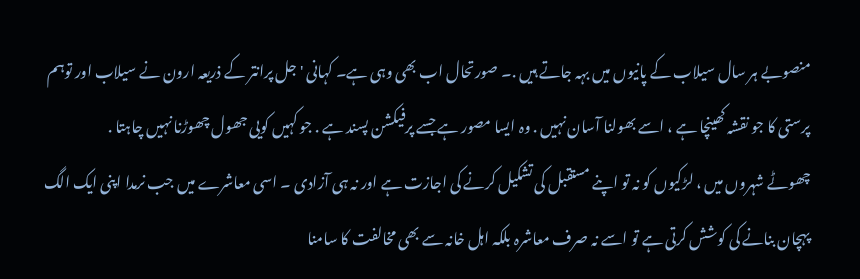منصوبے ہر سال سیلاب کے پانیوں میں بہہ جاتے ہیں .۔ صورتحال اب بھی وہی ہے۔ کہانی 'جل پرانتر کے ذریعہ ارون نے سیلاب اور توہم پرستی کا جو نقشہ کھینچا ہے ، اسے بھولنا آسان نہیں . وہ ایسا مصور ہے جسے پرفیکشن پسند ہے . جو کہیں کویی جھول چھوڑنا نہیں چاہتا .
چھوٹے شہروں میں ، لڑکیوں کو نہ تو اپنے مستقبل کی تشکیل کرنے کی اجازت ہے اور نہ ہی آزادی ۔ اسی معاشرے میں جب نرمدا اپنی ایک الگ پہچان بنانے کی کوشش کرتی ہے تو اسے نہ صرف معاشرہ بلکہ اہل خانہ سے بھی مخالفت کا سامنا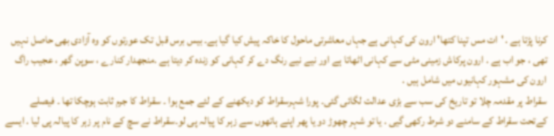کرنا پڑتا ہے . 'ات مس تپنا کتھا' ارون کی کہانی ہے جہاں معاشرتی ماحول کا خاکہ پیش کیا گیا ہے۔ بیس برس قبل تک عورتوں کو وہ آزادی بھی حاصل نہیں تھی ، جو اب ہے . ارون پرکاش زمینی مٹی سے کہانی اٹھاتا ہے اور نیے نیے رنگ دے کر کہانی کو زندہ کر دیتا ہے .منجھدار کنارے ، سوپن گھر ، عجیب راگ ارون کی مشہور کہانیوں میں شامل ہیں .
سقراط پر مقدمہ چلا تو تاریخ کی سب سے بڑی عدالت لگائی گئی۔ پورا شہرسقراط کو دیکھنے کے لئے جمع ہوا ۔ سقراط کا جرم ثابت ہوچکا تھا ۔ فیصلے کےتحت سقراط کے سامنے دو شرط رکھی گیی . یا تو شہر چھوڑ دو یا پھر اپنے ہاتھوں سے زہر کا پیالہ پی لو۔سقراط نے سچ کے نام پر زہر کا پیالہ پی لیا . ایسے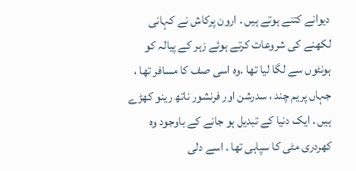دیوانے کتنے ہوتے ہیں . ارون پرکاش نے کہانی لکھنے کی شروعات کرتے ہوئے زہر کے پیالہ کو ہونٹوں سے لگا لیا تھا .وہ اسی صف کا مسافر تھا ، جہاں پریم چند ، سدرشن اور فرنشور ناتھ رینو کھڑے ہیں . ایک دنیا کے تبدیل ہو جانے کے باوجود وہ کھردری مٹی کا سپاہی تھا . اسے دلی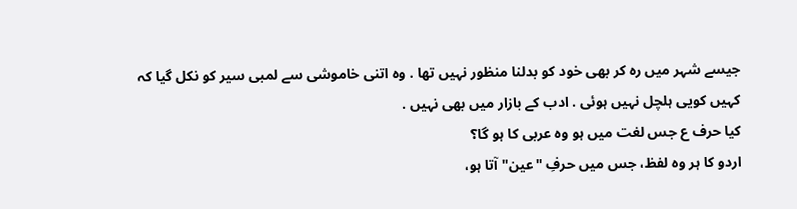جیسے شہر میں رہ کر بھی خود کو بدلنا منظور نہیں تھا . وہ اتنی خاموشی سے لمبی سیر کو نکل گیا کہ کہیں کویی ہلچل نہیں ہوئی . ادب کے بازار میں بھی نہیں .
کیا حرف ع جس لغت میں ہو وہ عربی کا ہو گا؟
اردو کا ہر وہ لفظ، جس میں حرفِ "عین" آتا ہو،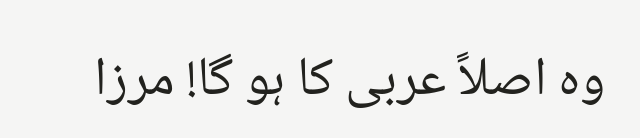وہ اصلاً عربی کا ہو گا! مرزا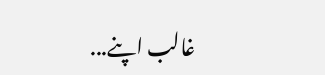غالب اپنے...